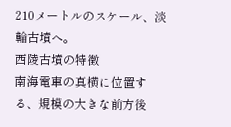210メートルのスケール、淡輪古墳へ。
西陵古墳の特徴
南海電車の真横に位置する、規模の大きな前方後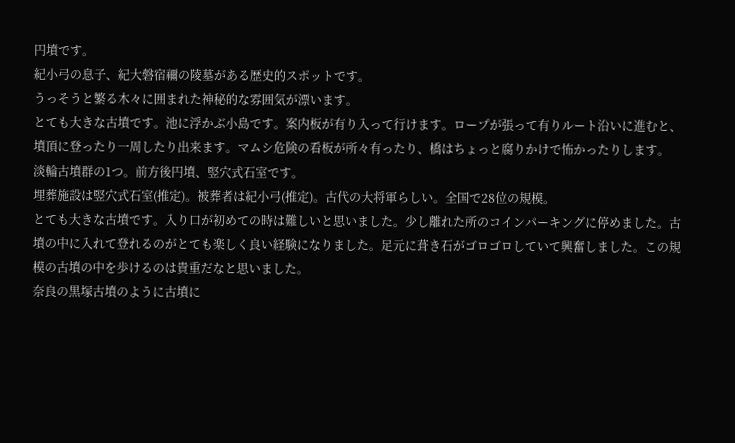円墳です。
紀小弓の息子、紀大磐宿禰の陵墓がある歴史的スポットです。
うっそうと繁る木々に囲まれた神秘的な雰囲気が漂います。
とても大きな古墳です。池に浮かぶ小島です。案内板が有り入って行けます。ロープが張って有りルート沿いに進むと、墳頂に登ったり一周したり出来ます。マムシ危険の看板が所々有ったり、橋はちょっと腐りかけで怖かったりします。
淡輪古墳群の1つ。前方後円墳、竪穴式石室です。
埋葬施設は竪穴式石室(推定)。被葬者は紀小弓(推定)。古代の大将軍らしい。全国で28位の規模。
とても大きな古墳です。入り口が初めての時は難しいと思いました。少し離れた所のコインパーキングに停めました。古墳の中に入れて登れるのがとても楽しく良い経験になりました。足元に葺き石がゴロゴロしていて興奮しました。この規模の古墳の中を歩けるのは貴重だなと思いました。
奈良の黒塚古墳のように古墳に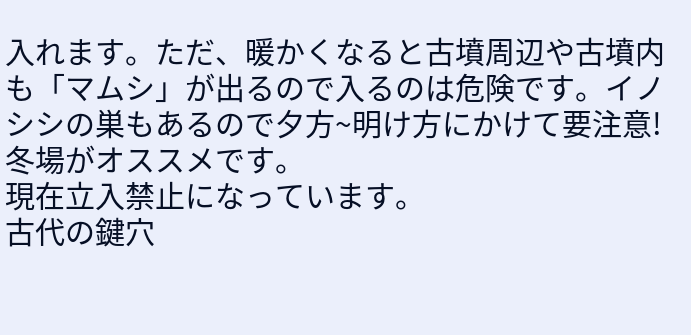入れます。ただ、暖かくなると古墳周辺や古墳内も「マムシ」が出るので入るのは危険です。イノシシの巣もあるので夕方~明け方にかけて要注意!冬場がオススメです。
現在立入禁止になっています。
古代の鍵穴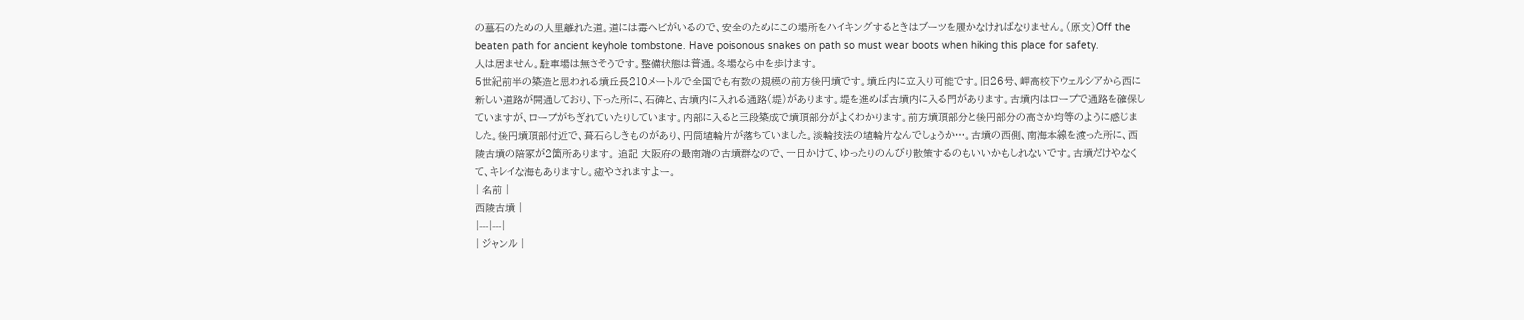の墓石のための人里離れた道。道には毒ヘビがいるので、安全のためにこの場所をハイキングするときはブーツを履かなければなりません。(原文)Off the beaten path for ancient keyhole tombstone. Have poisonous snakes on path so must wear boots when hiking this place for safety.
人は居ません。駐車場は無さそうです。整備状態は普通。冬場なら中を歩けます。
5世紀前半の築造と思われる墳丘長210メートルで全国でも有数の規模の前方後円墳です。墳丘内に立入り可能です。旧26号、岬高校下ウェルシアから西に新しい道路が開通しており、下った所に、石碑と、古墳内に入れる通路(堤)があります。堤を進めば古墳内に入る門があります。古墳内はロープで通路を確保していますが、ロープがちぎれていたりしています。内部に入ると三段築成で墳頂部分がよくわかります。前方墳頂部分と後円部分の高さか均等のように感じました。後円墳頂部付近で、葺石らしきものがあり、円筒埴輪片が落ちていました。淡輪技法の埴輪片なんでしょうか…。古墳の西側、南海本線を渡った所に、西陵古墳の陪冢が2箇所あります。 追記 大阪府の最南端の古墳群なので、一日かけて、ゆったりのんびり散策するのもいいかもしれないです。古墳だけやなくて、キレイな海もありますし。癒やされますよー。
| 名前 |
西陵古墳 |
|---|---|
| ジャンル |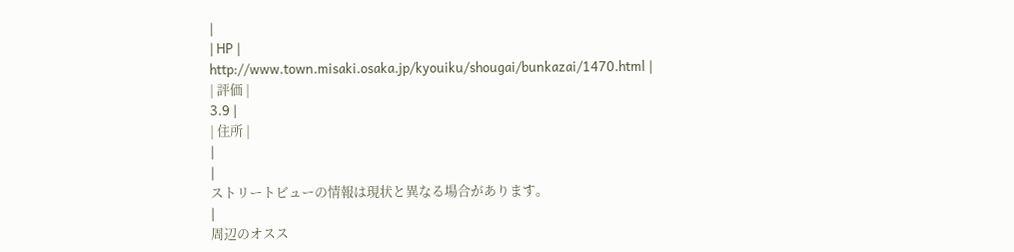|
| HP |
http://www.town.misaki.osaka.jp/kyouiku/shougai/bunkazai/1470.html |
| 評価 |
3.9 |
| 住所 |
|
|
ストリートビューの情報は現状と異なる場合があります。
|
周辺のオスス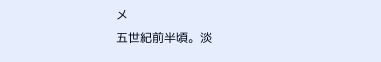メ
五世紀前半頃。淡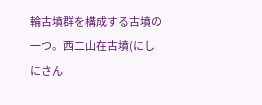輪古墳群を構成する古墳の一つ。西二山在古墳(にしにさん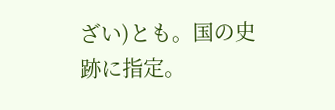ざい)とも。国の史跡に指定。